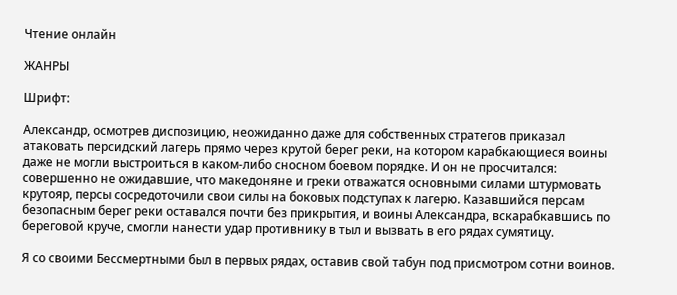Чтение онлайн

ЖАНРЫ

Шрифт:

Александр, осмотрев диспозицию, неожиданно даже для собственных стратегов приказал атаковать персидский лагерь прямо через крутой берег реки, на котором карабкающиеся воины даже не могли выстроиться в каком-либо сносном боевом порядке. И он не просчитался: совершенно не ожидавшие, что македоняне и греки отважатся основными силами штурмовать крутояр, персы сосредоточили свои силы на боковых подступах к лагерю. Казавшийся персам безопасным берег реки оставался почти без прикрытия, и воины Александра, вскарабкавшись по береговой круче, смогли нанести удар противнику в тыл и вызвать в его рядах сумятицу.

Я со своими Бессмертными был в первых рядах, оставив свой табун под присмотром сотни воинов.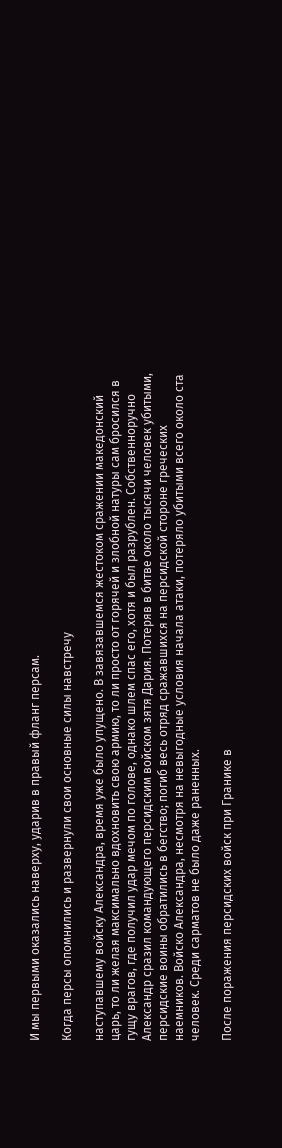И мы первыми оказались наверху, ударив в правый фланг персам.

Когда персы опомнились и развернули свои основные силы навстречу

наступавшему войску Александра, время уже было упущено. В завязавшемся жестоком сражении македонский царь, то ли желая максимально вдохновить свою армию, то ли просто от горячей и злобной натуры сам бросился в гущу врагов, где получил удар мечом по голове, однако шлем спас его, хотя и был разрублен. Собственноручно Александр сразил командующего персидским войском зятя Дария. Потеряв в битве около тысячи человек убитыми, персидские воины обратились в бегство; погиб весь отряд сражавшихся на персидской стороне греческих наемников. Войско Александра, несмотря на невыгодные условия начала атаки, потеряло убитыми всего около ста человек. Среди сарматов не было даже раненных.

После поражения персидских войск при Гранике в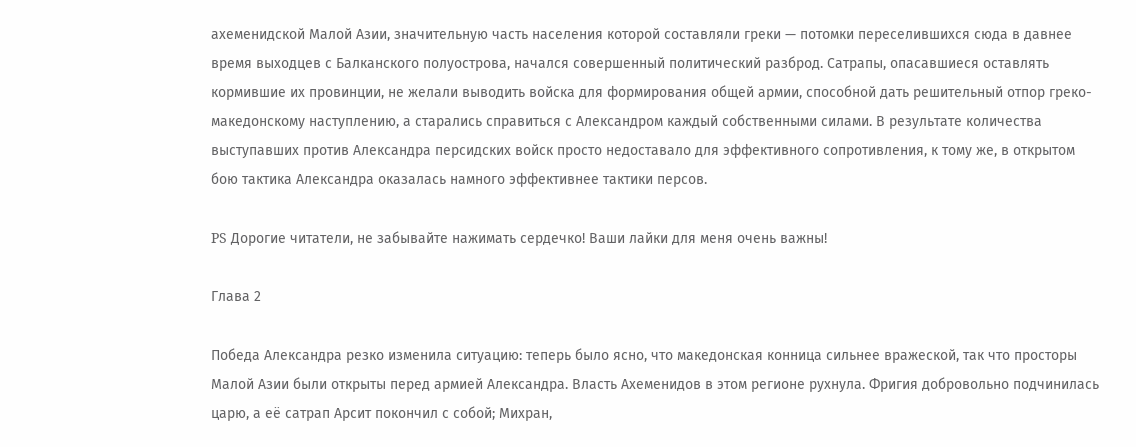ахеменидской Малой Азии, значительную часть населения которой составляли греки — потомки переселившихся сюда в давнее время выходцев с Балканского полуострова, начался совершенный политический разброд. Сатрапы, опасавшиеся оставлять кормившие их провинции, не желали выводить войска для формирования общей армии, способной дать решительный отпор греко-македонскому наступлению, а старались справиться с Александром каждый собственными силами. В результате количества выступавших против Александра персидских войск просто недоставало для эффективного сопротивления, к тому же, в открытом бою тактика Александра оказалась намного эффективнее тактики персов.

PS Дорогие читатели, не забывайте нажимать сердечко! Ваши лайки для меня очень важны!

Глава 2

Победа Александра резко изменила ситуацию: теперь было ясно, что македонская конница сильнее вражеской, так что просторы Малой Азии были открыты перед армией Александра. Власть Ахеменидов в этом регионе рухнула. Фригия добровольно подчинилась царю, а её сатрап Арсит покончил с собой; Михран,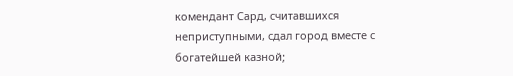комендант Сард, считавшихся неприступными, сдал город вместе с богатейшей казной;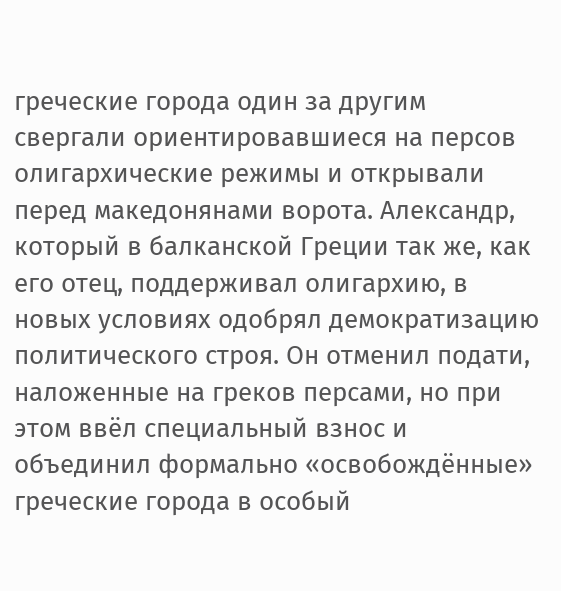греческие города один за другим свергали ориентировавшиеся на персов олигархические режимы и открывали перед македонянами ворота. Александр, который в балканской Греции так же, как его отец, поддерживал олигархию, в новых условиях одобрял демократизацию политического строя. Он отменил подати, наложенные на греков персами, но при этом ввёл специальный взнос и объединил формально «освобождённые» греческие города в особый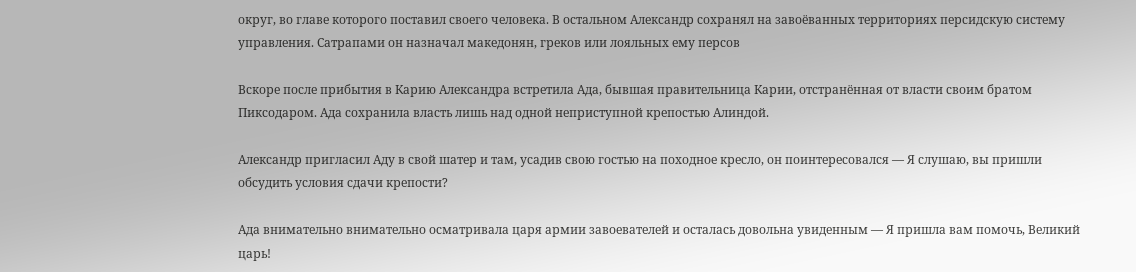округ, во главе которого поставил своего человека. В остальном Александр сохранял на завоёванных территориях персидскую систему управления. Сатрапами он назначал македонян, греков или лояльных ему персов

Вскоре после прибытия в Карию Александра встретила Ада, бывшая правительница Карии, отстранённая от власти своим братом Пиксодаром. Ада сохранила власть лишь над одной неприступной крепостью Алиндой.

Александр пригласил Аду в свой шатер и там, усадив свою гостью на походное кресло, он поинтересовался — Я слушаю, вы пришли обсудить условия сдачи крепости?

Ада внимательно внимательно осматривала царя армии завоевателей и осталась довольна увиденным — Я пришла вам помочь, Великий царь!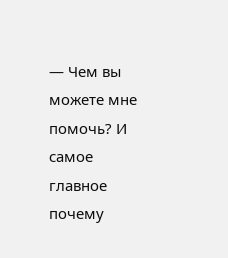— Чем вы можете мне помочь? И самое главное почему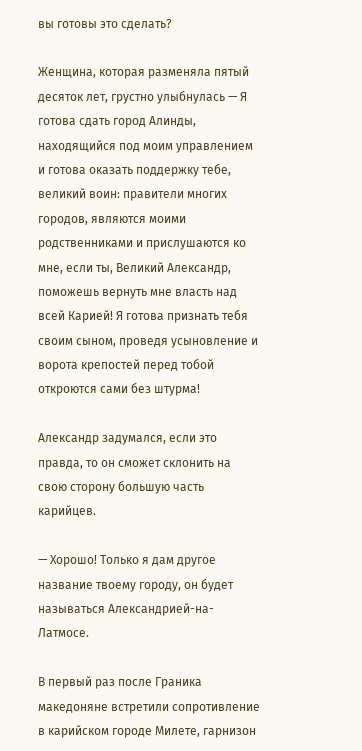вы готовы это сделать?

Женщина, которая разменяла пятый десяток лет, грустно улыбнулась — Я готова сдать город Алинды, находящийся под моим управлением и готова оказать поддержку тебе, великий воин: правители многих городов, являются моими родственниками и прислушаются ко мне, если ты, Великий Александр, поможешь вернуть мне власть над всей Карией! Я готова признать тебя своим сыном, проведя усыновление и ворота крепостей перед тобой откроются сами без штурма!

Александр задумался, если это правда, то он сможет склонить на свою сторону большую часть карийцев.

— Хорошо! Только я дам другое название твоему городу, он будет называться Александрией-на-Латмосе.

В первый раз после Граника македоняне встретили сопротивление в карийском городе Милете, гарнизон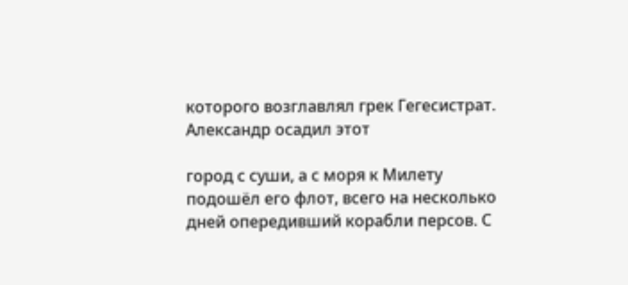которого возглавлял грек Гегесистрат. Александр осадил этот

город с суши, а с моря к Милету подошёл его флот, всего на несколько дней опередивший корабли персов. С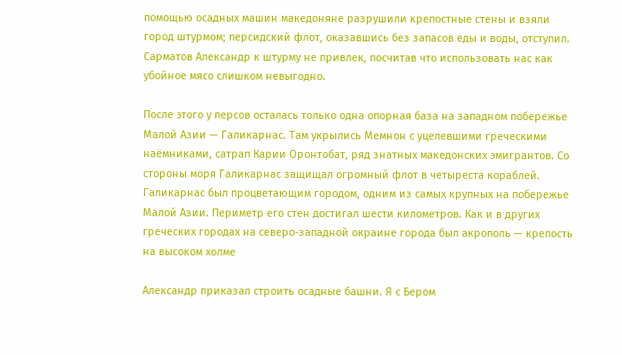помощью осадных машин македоняне разрушили крепостные стены и взяли город штурмом; персидский флот, оказавшись без запасов еды и воды, отступил. Сарматов Александр к штурму не привлек, посчитав что использовать нас как убойное мясо слишком невыгодно.

После этого у персов осталась только одна опорная база на западном побережье Малой Азии — Галикарнас. Там укрылись Мемнон с уцелевшими греческими наёмниками, сатрап Карии Оронтобат, ряд знатных македонских эмигрантов. Со стороны моря Галикарнас защищал огромный флот в четыреста кораблей. Галикарнас был процветающим городом, одним из самых крупных на побережье Малой Азии. Периметр его стен достигал шести километров. Как и в других греческих городах на северо-западной окраине города был акрополь — крепость на высоком холме

Александр приказал строить осадные башни. Я с Бером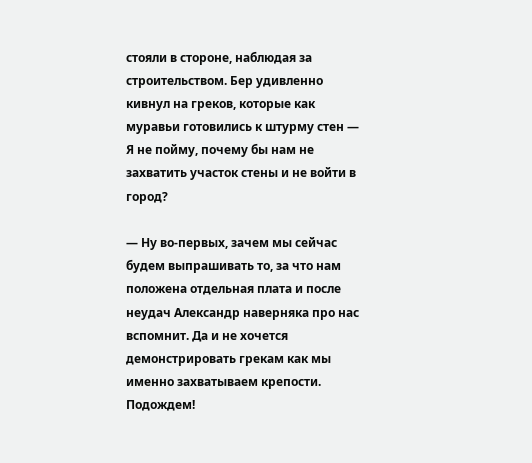стояли в стороне, наблюдая за строительством. Бер удивленно кивнул на греков, которые как муравьи готовились к штурму стен — Я не пойму, почему бы нам не захватить участок стены и не войти в город?

— Ну во-первых, зачем мы сейчас будем выпрашивать то, за что нам положена отдельная плата и после неудач Александр наверняка про нас вспомнит. Да и не хочется демонстрировать грекам как мы именно захватываем крепости. Подождем!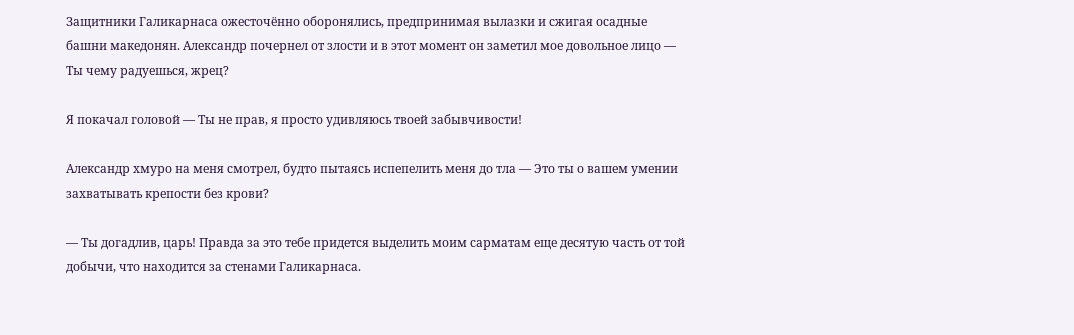Защитники Галикарнаса ожесточённо оборонялись, предпринимая вылазки и сжигая осадные башни македонян. Александр почернел от злости и в этот момент он заметил мое довольное лицо — Ты чему радуешься, жрец?

Я покачал головой — Ты не прав, я просто удивляюсь твоей забывчивости!

Александр хмуро на меня смотрел, будто пытаясь испепелить меня до тла — Это ты о вашем умении захватывать крепости без крови?

— Ты догадлив, царь! Правда за это тебе придется выделить моим сарматам еще десятую часть от той добычи, что находится за стенами Галикарнаса.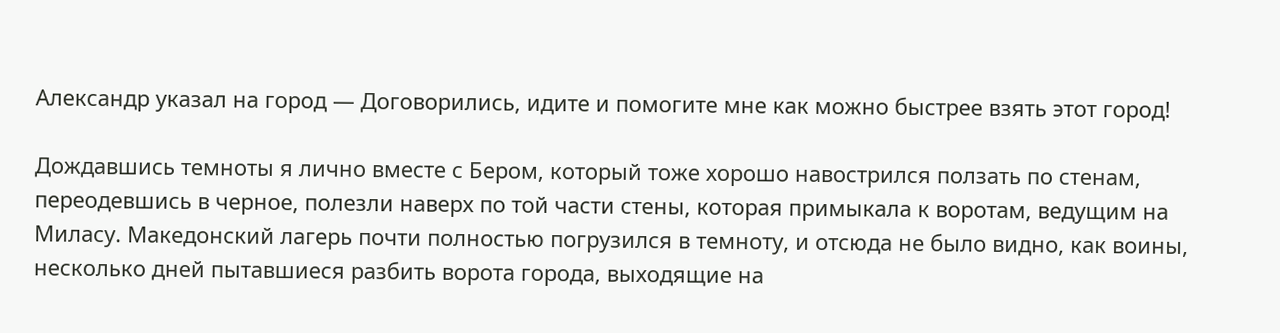Александр указал на город — Договорились, идите и помогите мне как можно быстрее взять этот город!

Дождавшись темноты я лично вместе с Бером, который тоже хорошо навострился ползать по стенам, переодевшись в черное, полезли наверх по той части стены, которая примыкала к воротам, ведущим на Миласу. Македонский лагерь почти полностью погрузился в темноту, и отсюда не было видно, как воины, несколько дней пытавшиеся разбить ворота города, выходящие на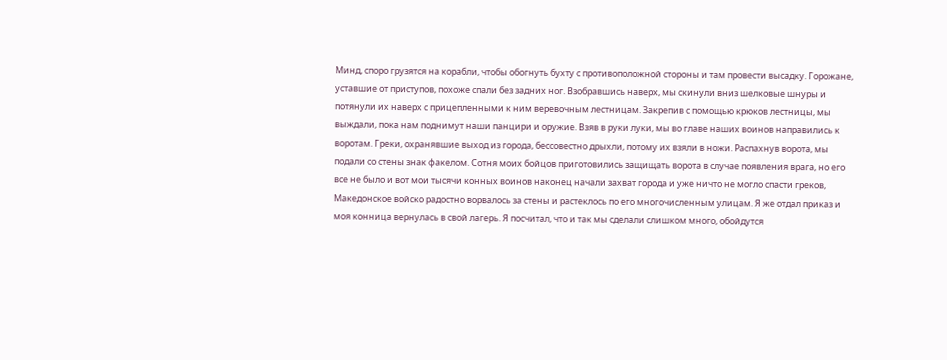Минд, споро грузятся на корабли, чтобы обогнуть бухту с противоположной стороны и там провести высадку. Горожане, уставшие от приступов, похоже спали без задних ног. Взобравшись наверх, мы скинули вниз шелковые шнуры и потянули их наверх с прицепленными к ним веревочным лестницам. Закрепив с помощью крюков лестницы, мы выждали, пока нам поднимут наши панцири и оружие. Взяв в руки луки, мы во главе наших воинов направились к воротам. Греки, охранявшие выход из города, бессовестно дрыхли, потому их взяли в ножи. Распахнув ворота, мы подали со стены знак факелом. Сотня моих бойцов приготовились защищать ворота в случае появления врага, но его все не было и вот мои тысячи конных воинов наконец начали захват города и уже ничто не могло спасти греков, Македонское войско радостно ворвалось за стены и растеклось по его многочисленным улицам. Я же отдал приказ и моя конница вернулась в свой лагерь. Я посчитал, что и так мы сделали слишком много, обойдутся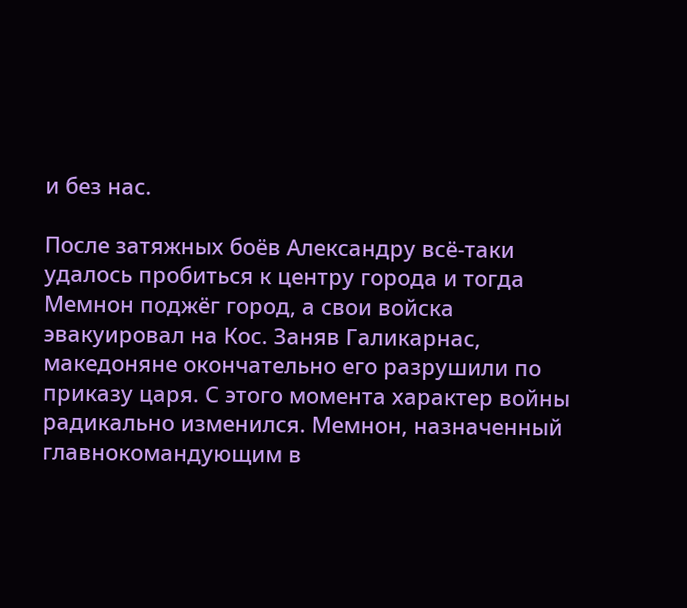и без нас.

После затяжных боёв Александру всё-таки удалось пробиться к центру города и тогда Мемнон поджёг город, а свои войска эвакуировал на Кос. Заняв Галикарнас, македоняне окончательно его разрушили по приказу царя. С этого момента характер войны радикально изменился. Мемнон, назначенный главнокомандующим в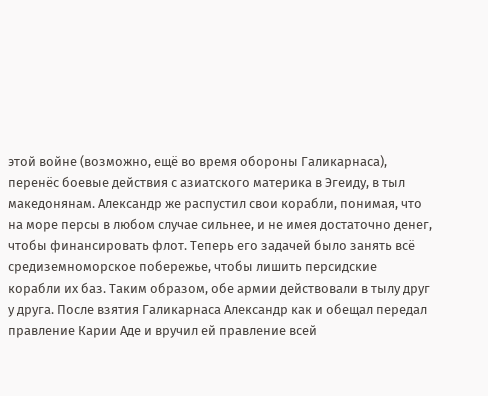этой войне (возможно, ещё во время обороны Галикарнаса), перенёс боевые действия с азиатского материка в Эгеиду, в тыл македонянам. Александр же распустил свои корабли, понимая, что на море персы в любом случае сильнее, и не имея достаточно денег, чтобы финансировать флот. Теперь его задачей было занять всё средиземноморское побережье, чтобы лишить персидские корабли их баз. Таким образом, обе армии действовали в тылу друг у друга. После взятия Галикарнаса Александр как и обещал передал правление Карии Аде и вручил ей правление всей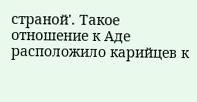страной'. Такое отношение к Аде расположило карийцев к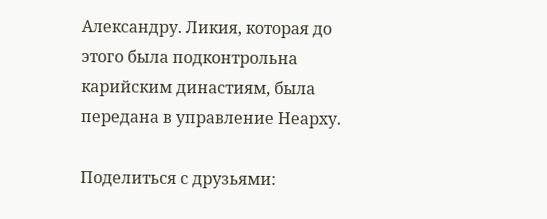Александру. Ликия, которая до этого была подконтрольна карийским династиям, была передана в управление Неарху.

Поделиться с друзьями: